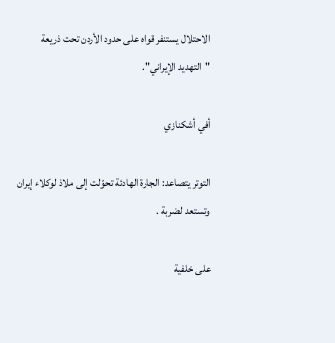الاحتلال يستنفر قواه على حدود الأردن تحت ذريعة "التهديد الإيراني".

أفي أشكنازي

التوتر يتصاعد: الجارة الهادئة تحوّلت إلى ملاذ لوكلاء إيران وتستعد لضربة .

على خلفية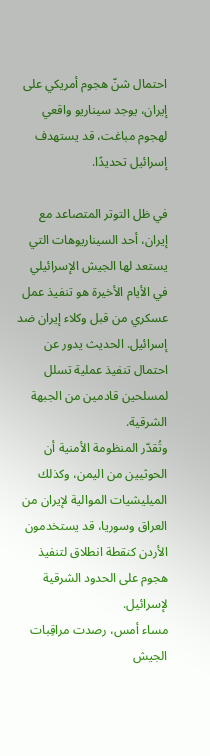احتمال شنّ هجوم أمريكي على إيران، يوجد سيناريو واقعي لهجوم مباغت، قد يستهدف إسرائيل تحديدًا.

في ظل التوتر المتصاعد مع إيران، أحد السيناريوهات التي يستعد لها الجيش الإسرائيلي في الأيام الأخيرة هو تنفيذ عمل عسكري من قبل وكلاء إيران ضد إسرائيل. الحديث يدور عن احتمال تنفيذ عملية تسلل لمسلحين قادمين من الجبهة الشرقية.
وتُقدّر المنظومة الأمنية أن الحوثيين من اليمن، وكذلك الميليشيات الموالية لإيران من العراق وسوريا، قد يستخدمون الأردن كنقطة انطلاق لتنفيذ هجوم على الحدود الشرقية لإسرائيل.
مساء أمس، رصدت مراقِبات الجيش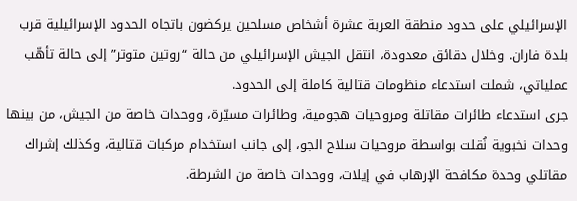الإسرائيلي على حدود منطقة العربة عشرة أشخاص مسلحين يركضون باتجاه الحدود الإسرائيلية قرب بلدة فاران. وخلال دقائق معدودة، انتقل الجيش الإسرائيلي من حالة “روتين متوتر” إلى حالة تأهّب عملياتي، شملت استدعاء منظومات قتالية كاملة إلى الحدود.
جرى استدعاء طائرات مقاتلة ومروحيات هجومية، وطائرات مسيّرة، ووحدات خاصة من الجيش، من بينها وحدات نخبوية نُقلت بواسطة مروحيات سلاح الجو، إلى جانب استخدام مركبات قتالية، وكذلك إشراك مقاتلي وحدة مكافحة الإرهاب في إيلات، ووحدات خاصة من الشرطة.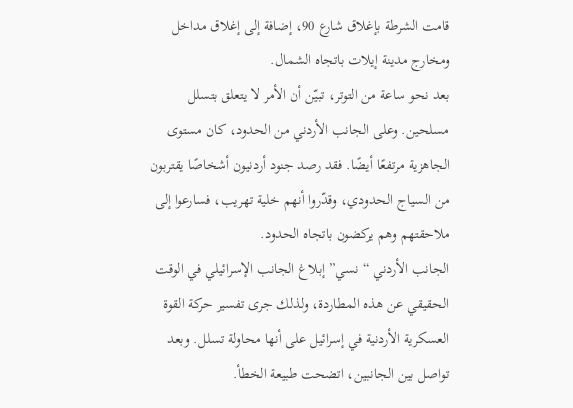قامت الشرطة بإغلاق شارع 90، إضافة إلى إغلاق مداخل ومخارج مدينة إيلات باتجاه الشمال.
بعد نحو ساعة من التوتر، تبيّن أن الأمر لا يتعلق بتسلل مسلحين. وعلى الجانب الأردني من الحدود، كان مستوى الجاهزية مرتفعًا أيضًا. فقد رصد جنود أردنيون أشخاصًا يقتربون من السياج الحدودي، وقدّروا أنهم خلية تهريب، فسارعوا إلى ملاحقتهم وهم يركضون باتجاه الحدود.
الجانب الأردني “نسي” إبلاغ الجانب الإسرائيلي في الوقت الحقيقي عن هذه المطاردة، ولذلك جرى تفسير حركة القوة العسكرية الأردنية في إسرائيل على أنها محاولة تسلل. وبعد تواصل بين الجانبين، اتضحت طبيعة الخطأ.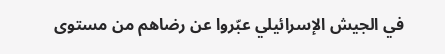في الجيش الإسرائيلي عبّروا عن رضاهم من مستوى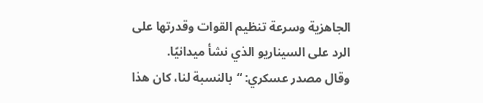الجاهزية وسرعة تنظيم القوات وقدرتها على الرد على السيناريو الذي نشأ ميدانيًا.
وقال مصدر عسكري: “بالنسبة لنا، كان هذا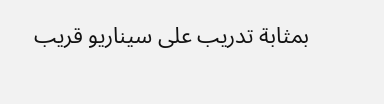بمثابة تدريب على سيناريو قريب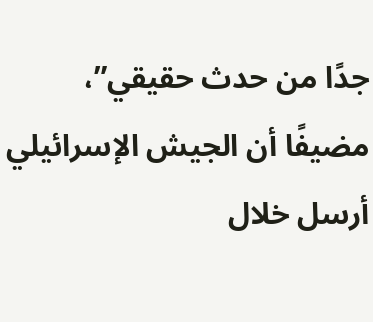جدًا من حدث حقيقي”، مضيفًا أن الجيش الإسرائيلي أرسل خلال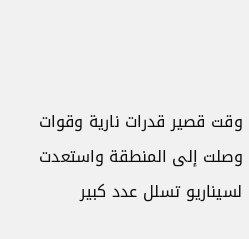وقت قصير قدرات نارية وقوات وصلت إلى المنطقة واستعدت لسيناريو تسلل عدد كبير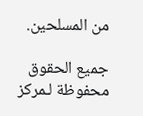من المسلحين.

جميع الحقوق محفوظة لـمركز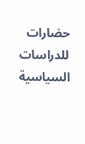حضارات للدراسات السياسية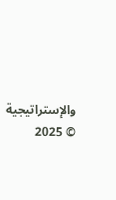والإستراتيجية © 2025